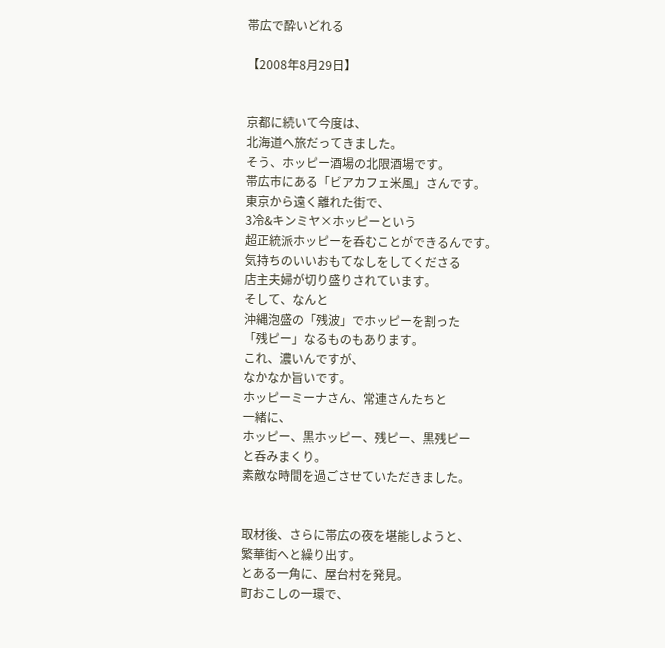帯広で酔いどれる

【2008年8月29日】


京都に続いて今度は、
北海道へ旅だってきました。
そう、ホッピー酒場の北限酒場です。
帯広市にある「ビアカフェ米風」さんです。
東京から遠く離れた街で、
3冷&キンミヤ×ホッピーという
超正統派ホッピーを呑むことができるんです。
気持ちのいいおもてなしをしてくださる
店主夫婦が切り盛りされています。
そして、なんと
沖縄泡盛の「残波」でホッピーを割った
「残ピー」なるものもあります。
これ、濃いんですが、
なかなか旨いです。
ホッピーミーナさん、常連さんたちと
一緒に、
ホッピー、黒ホッピー、残ピー、黒残ピー
と呑みまくり。
素敵な時間を過ごさせていただきました。


取材後、さらに帯広の夜を堪能しようと、
繁華街へと繰り出す。
とある一角に、屋台村を発見。
町おこしの一環で、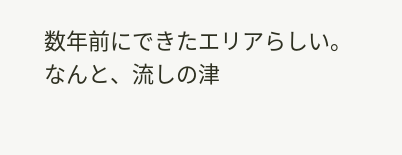数年前にできたエリアらしい。
なんと、流しの津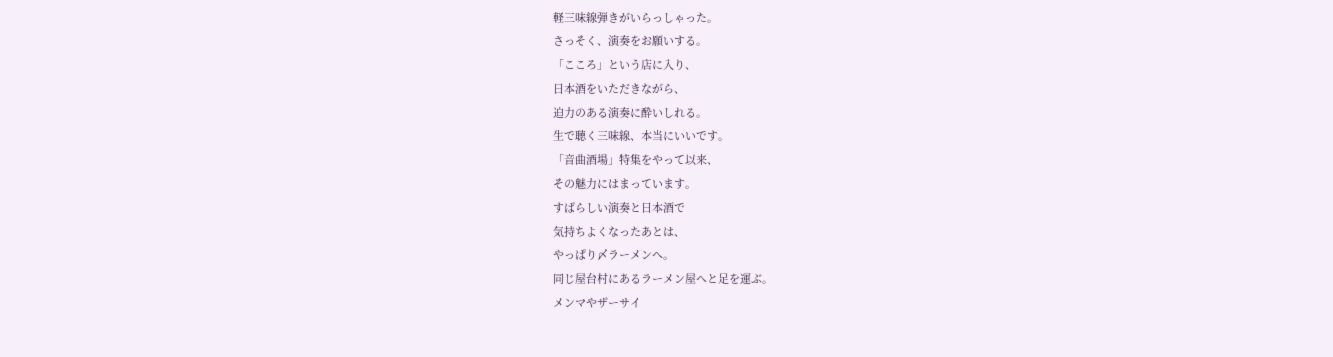軽三味線弾きがいらっしゃった。
さっそく、演奏をお願いする。
「こころ」という店に入り、
日本酒をいただきながら、
迫力のある演奏に酔いしれる。
生で聴く三味線、本当にいいです。
「音曲酒場」特集をやって以来、
その魅力にはまっています。
すばらしい演奏と日本酒で
気持ちよくなったあとは、
やっぱり〆ラーメンへ。
同じ屋台村にあるラーメン屋へと足を運ぶ。
メンマやザーサイ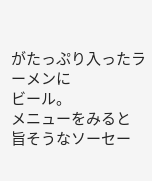がたっぷり入ったラーメンに
ビール。
メニューをみると
旨そうなソーセー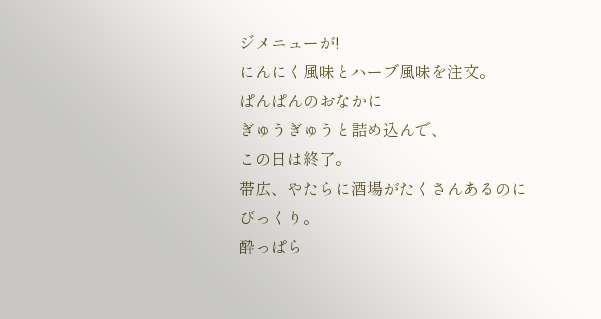ジメニューが!
にんにく風味とハーブ風味を注文。
ぱんぱんのおなかに
ぎゅうぎゅうと詰め込んで、
この日は終了。
帯広、やたらに酒場がたくさんあるのに
びっくり。
酔っぱら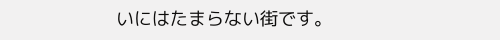いにはたまらない街です。